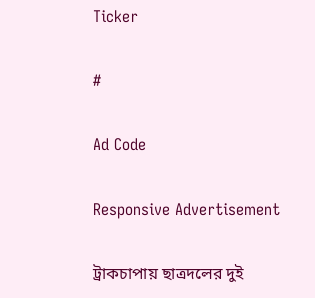Ticker

#

Ad Code

Responsive Advertisement

ট্রাকচাপায় ছাত্রদলের দুই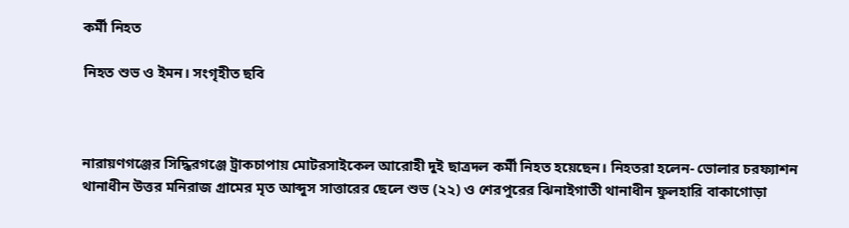কর্মী নিহত

নিহত শুভ ও ইমন। সংগৃহীত ছবি



নারায়ণগঞ্জের সিদ্ধিরগঞ্জে ট্রাকচাপায় মোটরসাইকেল আরোহী দুই ছাত্রদল কর্মী নিহত হয়েছেন। নিহতরা হলেন- ভোলার চরফ্যাশন থানাধীন উত্তর মনিরাজ গ্রামের মৃত আব্দুস সাত্তারের ছেলে শুভ (২২) ও শেরপুরের ঝিনাইগাতী থানাধীন ফুলহারি বাকাগোড়া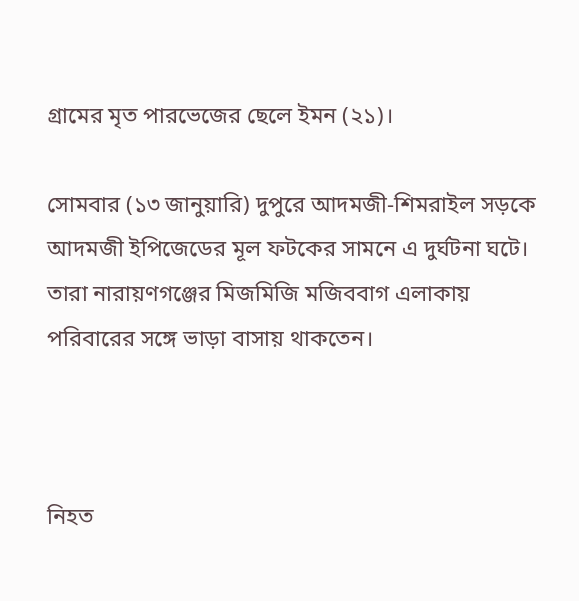গ্রামের মৃত পারভেজের ছেলে ইমন (২১)।

সোমবার (১৩ জানুয়ারি) দুপুরে আদমজী-শিমরাইল সড়কে আদমজী ইপিজেডের মূল ফটকের সামনে এ দুর্ঘটনা ঘটে। তারা নারায়ণগঞ্জের মিজমিজি মজিববাগ এলাকায় পরিবারের সঙ্গে ভাড়া বাসায় থাকতেন।



নিহত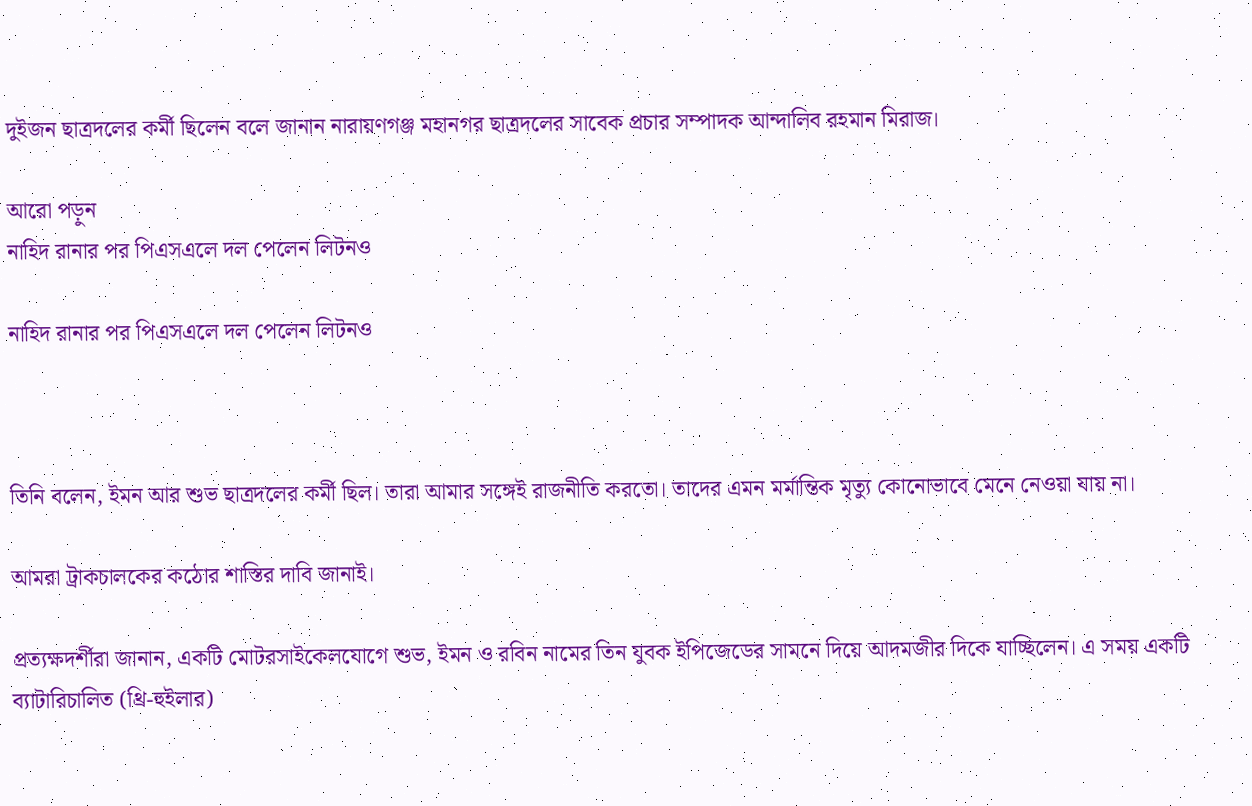দুইজন ছাত্রদলের কর্মী ছিলেন বলে জানান নারায়ণগঞ্জ মহানগর ছাত্রদলের সাবেক প্রচার সম্পাদক আন্দালিব রহমান মিরাজ।

আরো পড়ুন
নাহিদ রানার পর পিএসএলে দল পেলেন লিটনও

নাহিদ রানার পর পিএসএলে দল পেলেন লিটনও



তিনি বলেন, ইমন আর শুভ ছাত্রদলের কর্মী ছিল। তারা আমার সঙ্গেই রাজনীতি করতো। তাদের এমন মর্মান্তিক মৃত্যু কোনোভাবে মেনে নেওয়া যায় না।

আমরা ট্রাকচালকের কঠোর শাস্তির দাবি জানাই।

প্রত্যক্ষদর্শীরা জানান, একটি মোটরসাইকেলযোগে শুভ, ইমন ও রবিন নামের তিন যুবক ইপিজেডের সামনে দিয়ে আদমজীর দিকে যাচ্ছিলেন। এ সময় একটি ব্যাটারিচালিত (থ্রি-হুইলার)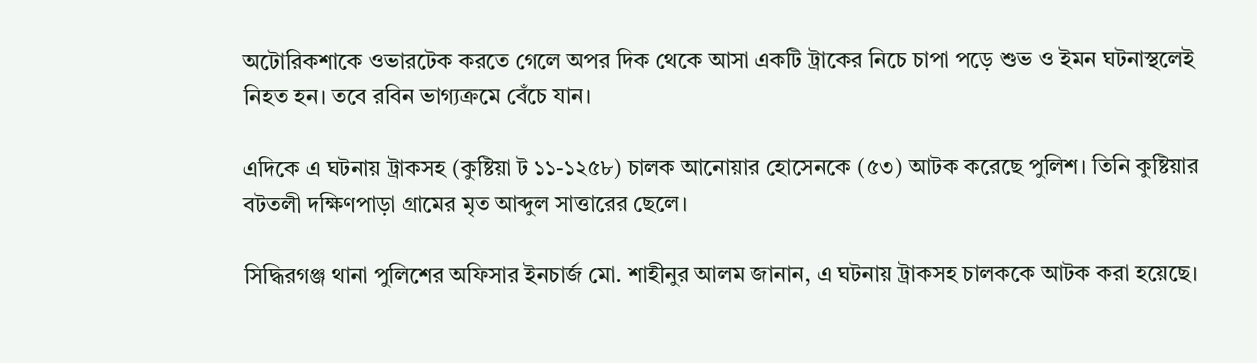অটোরিকশাকে ওভারটেক করতে গেলে অপর দিক থেকে আসা একটি ট্রাকের নিচে চাপা পড়ে শুভ ও ইমন ঘটনাস্থলেই নিহত হন। তবে রবিন ভাগ্যক্রমে বেঁচে যান।

এদিকে এ ঘটনায় ট্রাকসহ (কুষ্টিয়া ট ১১-১২৫৮) চালক আনোয়ার হোসেনকে (৫৩) আটক করেছে পুলিশ। তিনি কুষ্টিয়ার বটতলী দক্ষিণপাড়া গ্রামের মৃত আব্দুল সাত্তারের ছেলে।

সিদ্ধিরগঞ্জ থানা পুলিশের অফিসার ইনচার্জ মো. শাহীনুর আলম জানান, এ ঘটনায় ট্রাকসহ চালককে আটক করা হয়েছে।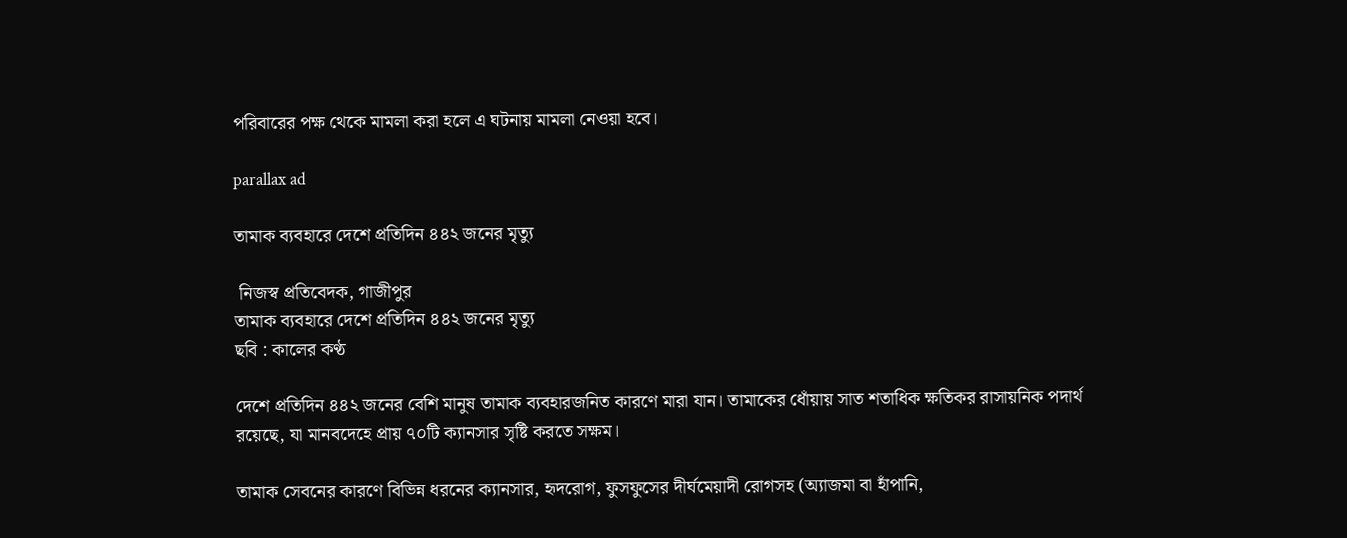পরিবারের পক্ষ থেকে মামলা করা হলে এ ঘটনায় মামলা নেওয়া হবে।

parallax ad

তামাক ব্যবহারে দেশে প্রতিদিন ৪৪২ জনের মৃত্যু

 নিজস্ব প্রতিবেদক, গাজীপুর
তামাক ব্যবহারে দেশে প্রতিদিন ৪৪২ জনের মৃত্যু
ছবি : কালের কণ্ঠ

দেশে প্রতিদিন ৪৪২ জনের বেশি মানুষ তামাক ব্যবহারজনিত কারণে মারা যান। তামাকের ধোঁয়ায় সাত শতাধিক ক্ষতিকর রাসায়নিক পদার্থ রয়েছে, যা মানবদেহে প্রায় ৭০টি ক্যানসার সৃষ্টি করতে সক্ষম।

তামাক সেবনের কারণে বিভিন্ন ধরনের ক্যানসার, হৃদরোগ, ফুসফুসের দীর্ঘমেয়াদী রোগসহ (অ্যাজমা বা হাঁপানি,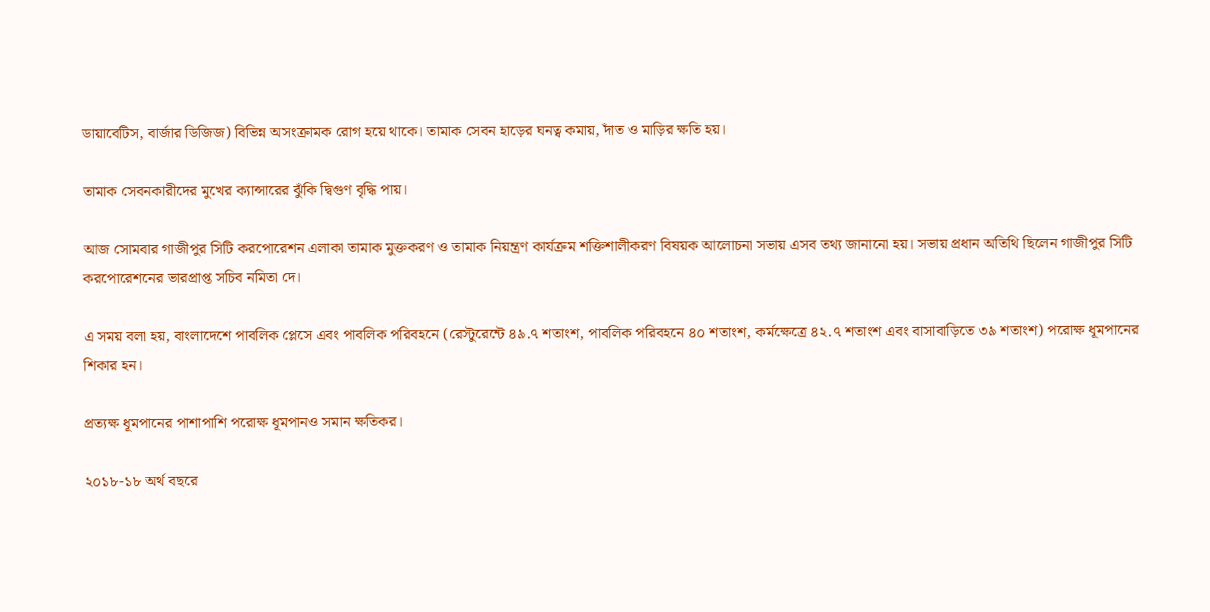ডায়াবেটিস, বার্জার ডিজিজ) বিভিন্ন অসংক্রামক রোগ হয়ে থাকে। তামাক সেবন হাড়ের ঘনত্ব কমায়, দাঁত ও মাড়ির ক্ষতি হয়।

তামাক সেবনকারীদের মুখের ক্যান্সারের ঝুঁকি দ্বিগুণ বৃদ্ধি পায়।

আজ সোমবার গাজীপুর সিটি করপোরেশন এলাকা তামাক মুক্তকরণ ও তামাক নিয়ন্ত্রণ কার্যক্রম শক্তিশালীকরণ বিষয়ক আলোচনা সভায় এসব তথ্য জানানো হয়। সভায় প্রধান অতিথি ছিলেন গাজীপুর সিটি করপোরেশনের ভারপ্রাপ্ত সচিব নমিতা দে।

এ সময় বলা হয়, বাংলাদেশে পাবলিক প্লেসে এবং পাবলিক পরিবহনে (রেস্টুরেন্টে ৪৯.৭ শতাংশ, পাবলিক পরিবহনে ৪০ শতাংশ, কর্মক্ষেত্রে ৪২.৭ শতাংশ এবং বাসাবাড়িতে ৩৯ শতাংশ) পরোক্ষ ধূমপানের শিকার হন।

প্রত্যক্ষ ধূমপানের পাশাপাশি পরোক্ষ ধূমপানও সমান ক্ষতিকর।

২০১৮-১৮ অর্থ বছরে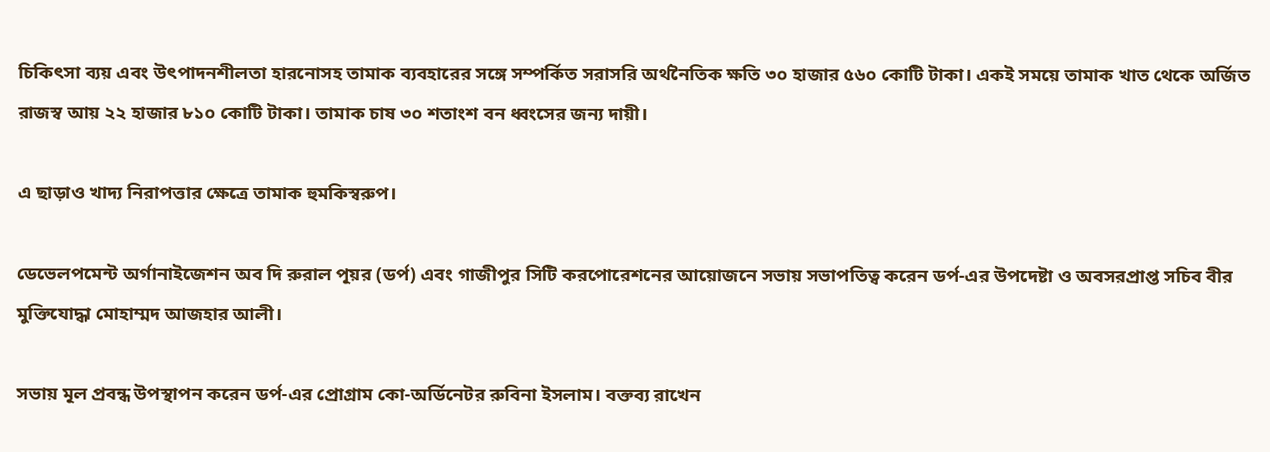চিকিৎসা ব্যয় এবং উৎপাদনশীলতা হারনোসহ তামাক ব্যবহারের সঙ্গে সম্পর্কিত সরাসরি অর্থনৈতিক ক্ষতি ৩০ হাজার ৫৬০ কোটি টাকা। একই সময়ে তামাক খাত থেকে অর্জিত রাজস্ব আয় ২২ হাজার ৮১০ কোটি টাকা। তামাক চাষ ৩০ শতাংশ বন ধ্বংসের জন্য দায়ী।

এ ছাড়াও খাদ্য নিরাপত্তার ক্ষেত্রে তামাক হুমকিস্বরুপ।

ডেভেলপমেন্ট অর্গানাইজেশন অব দি রুরাল পূয়র (ডর্প) এবং গাজীপুর সিটি করপোরেশনের আয়োজনে সভায় সভাপতিত্ব করেন ডর্প-এর উপদেষ্টা ও অবসরপ্রাপ্ত সচিব বীর মুক্তিযোদ্ধা মোহাম্মদ আজহার আলী।

সভায় মূল প্রবন্ধ উপস্থাপন করেন ডর্প-এর প্রোগ্রাম কো-অর্ডিনেটর রুবিনা ইসলাম। বক্তব্য রাখেন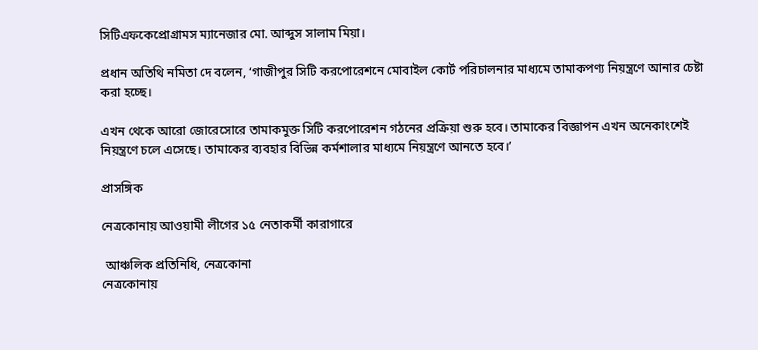সিটিএফকেপ্রোগ্রামস ম্যানেজার মো. আব্দুস সালাম মিয়া।

প্রধান অতিথি নমিতা দে বলেন, ‘গাজীপুর সিটি করপোরেশনে মোবাইল কোর্ট পরিচালনার মাধ্যমে তামাকপণ্য নিয়ন্ত্রণে আনার চেষ্টা করা হচ্ছে।

এখন থেকে আরো জোরেসোরে তামাকমুক্ত সিটি করপোরেশন গঠনের প্রক্রিয়া শুরু হবে। তামাকের বিজ্ঞাপন এখন অনেকাংশেই নিয়ন্ত্রণে চলে এসেছে। তামাকের ব্যবহার বিভিন্ন কর্মশালার মাধ্যমে নিয়ন্ত্রণে আনতে হবে।’

প্রাসঙ্গিক

নেত্রকোনায় আওয়ামী লীগের ১৫ নেতাকর্মী কারাগারে

 আঞ্চলিক প্রতিনিধি, নেত্রকোনা
নেত্রকোনায়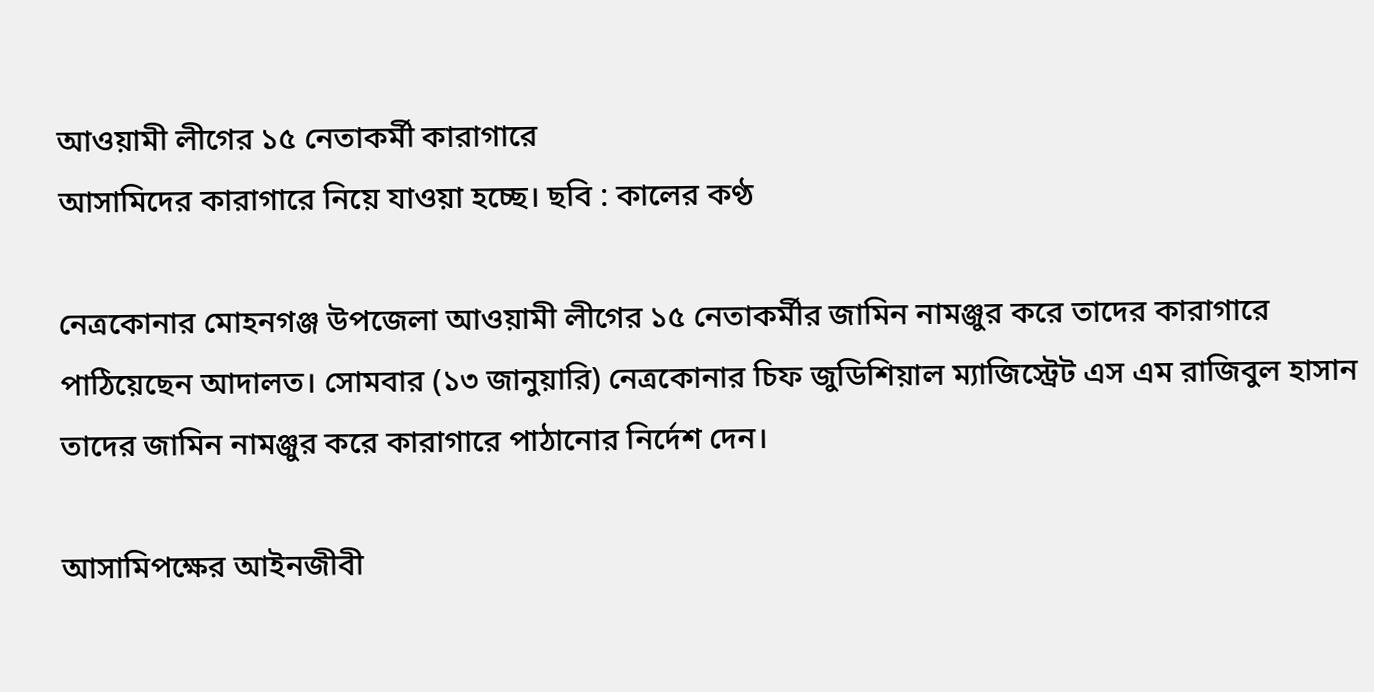আওয়ামী লীগের ১৫ নেতাকর্মী কারাগারে
আসামিদের কারাগারে নিয়ে যাওয়া হচ্ছে। ছবি : কালের কণ্ঠ

নেত্রকোনার মোহনগঞ্জ উপজেলা আওয়ামী লীগের ১৫ নেতাকর্মীর জামিন নামঞ্জুর করে তাদের কারাগারে পাঠিয়েছেন আদালত। সোমবার (১৩ জানুয়ারি) নেত্রকোনার চিফ জুডিশিয়াল ম্যাজিস্ট্রেট এস এম রাজিবুল হাসান তাদের জামিন নামঞ্জুর করে কারাগারে পাঠানোর নির্দেশ দেন।

আসামিপক্ষের আইনজীবী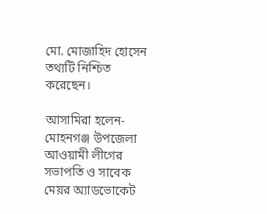মো. মোজাহিদ হোসেন তথ্যটি নিশ্চিত করেছেন।

আসামিরা হলেন- মোহনগঞ্জ উপজেলা আওয়ামী লীগের সভাপতি ও সাবেক মেয়র অ্যাডভোকেট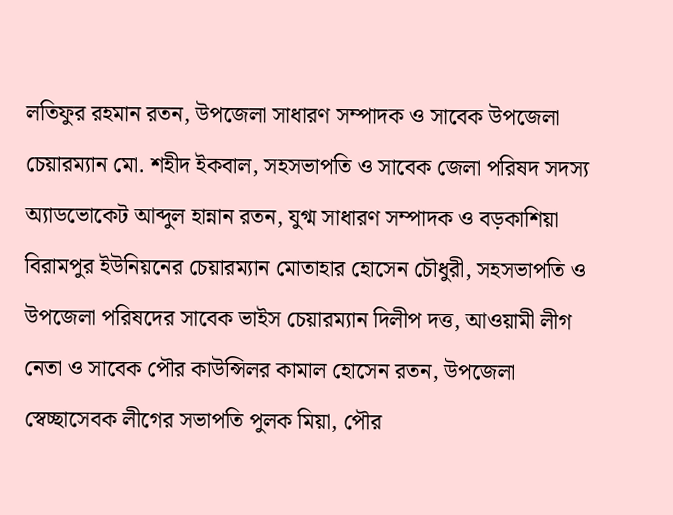লতিফুর রহমান রতন, উপজেলা সাধারণ সম্পাদক ও সাবেক উপজেলা চেয়ারম্যান মো. শহীদ ইকবাল, সহসভাপতি ও সাবেক জেলা পরিষদ সদস্য অ্যাডভোকেট আব্দুল হান্নান রতন, যুগ্ম সাধারণ সম্পাদক ও বড়কাশিয়া বিরামপুর ইউনিয়নের চেয়ারম্যান মোতাহার হোসেন চৌধুরী, সহসভাপতি ও উপজেলা পরিষদের সাবেক ভাইস চেয়ারম্যান দিলীপ দত্ত, আওয়ামী লীগ নেতা ও সাবেক পৌর কাউন্সিলর কামাল হোসেন রতন, উপজেলা স্বেচ্ছাসেবক লীগের সভাপতি পুলক মিয়া, পৌর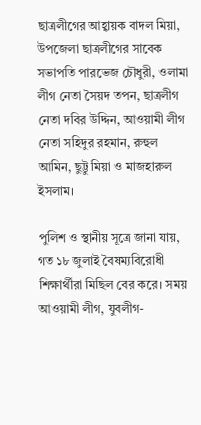ছাত্রলীগের আহ্বায়ক বাদল মিয়া, উপজেলা ছাত্রলীগের সাবেক সভাপতি পারভেজ চৌধুরী, ওলামা লীগ নেতা সৈয়দ তপন, ছাত্রলীগ নেতা দবির উদ্দিন, আওয়ামী লীগ নেতা সহিদুর রহমান, রুহুল আমিন, ছুট্টু মিয়া ও মাজহারুল ইসলাম।

পুলিশ ও স্থানীয় সূত্রে জানা যায়, গত ১৮ জুলাই বৈষম্যবিরোধী শিক্ষার্থীরা মিছিল বের করে। সময় আওয়ামী লীগ, যুবলীগ-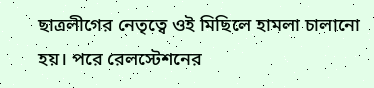ছাত্রলীগের নেতৃত্বে ওই মিছিলে হামলা চালানো হয়। পরে রেলস্টেশনের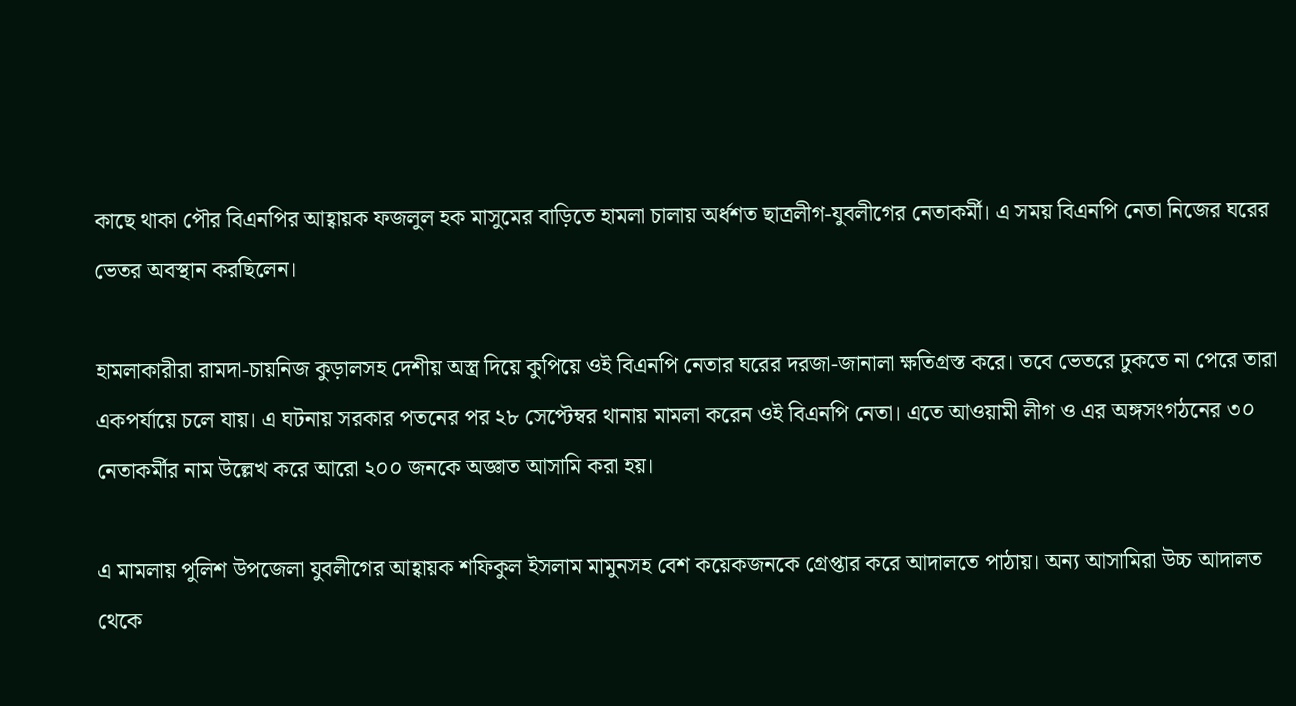কাছে থাকা পৌর বিএনপির আহ্বায়ক ফজলুল হক মাসুমের বাড়িতে হামলা চালায় অর্ধশত ছাত্রলীগ-যুবলীগের নেতাকর্মী। এ সময় বিএনপি নেতা নিজের ঘরের ভেতর অবস্থান করছিলেন।

হামলাকারীরা রামদা-চায়নিজ কুড়ালসহ দেশীয় অস্ত্র দিয়ে কুপিয়ে ওই বিএনপি নেতার ঘরের দরজা-জানালা ক্ষতিগ্রস্ত করে। তবে ভেতরে ঢুকতে না পেরে তারা একপর্যায়ে চলে যায়। এ ঘটনায় সরকার পতনের পর ২৮ সেপ্টেম্বর থানায় মামলা করেন ওই বিএনপি নেতা। এতে আওয়ামী লীগ ও এর অঙ্গসংগঠনের ৩০ নেতাকর্মীর নাম উল্লেখ করে আরো ২০০ জনকে অজ্ঞাত আসামি করা হয়।

এ মামলায় পুলিশ উপজেলা যুবলীগের আহ্বায়ক শফিকুল ইসলাম মামুনসহ বেশ কয়েকজনকে গ্রেপ্তার করে আদালতে পাঠায়। অন্য আসামিরা উচ্চ আদালত থেকে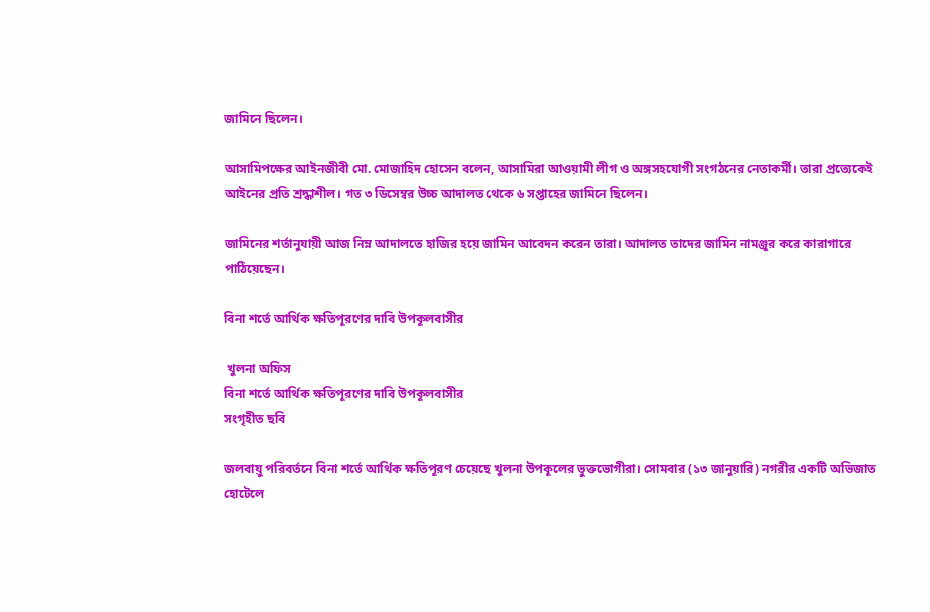জামিনে ছিলেন।

আসামিপক্ষের আইনজীবী মো. মোজাহিদ হোসেন বলেন, আসামিরা আওয়ামী লীগ ও অঙ্গসহযোগী সংগঠনের নেতাকর্মী। তারা প্রত্যেকেই আইনের প্রতি শ্রদ্ধাশীল। গত ৩ ডিসেম্বর উচ্চ আদালত থেকে ৬ সপ্তাহের জামিনে ছিলেন।

জামিনের শর্তানুযায়ী আজ নিম্ন আদালতে হাজির হয়ে জামিন আবেদন করেন তারা। আদালত তাদের জামিন নামঞ্জুর করে কারাগারে পাঠিয়েছেন।

বিনা শর্তে আর্থিক ক্ষতিপূরণের দাবি উপকূলবাসীর

 খুলনা অফিস
বিনা শর্তে আর্থিক ক্ষতিপূরণের দাবি উপকূলবাসীর
সংগৃহীত ছবি

জলবায়ু পরিবর্তনে বিনা শর্তে আর্থিক ক্ষতিপূরণ চেয়েছে খুলনা উপকূলের ভুক্তভোগীরা। সোমবার (১৩ জানুয়ারি) নগরীর একটি অভিজাত হোটেলে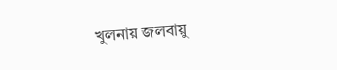খুলনায় জলবায়ু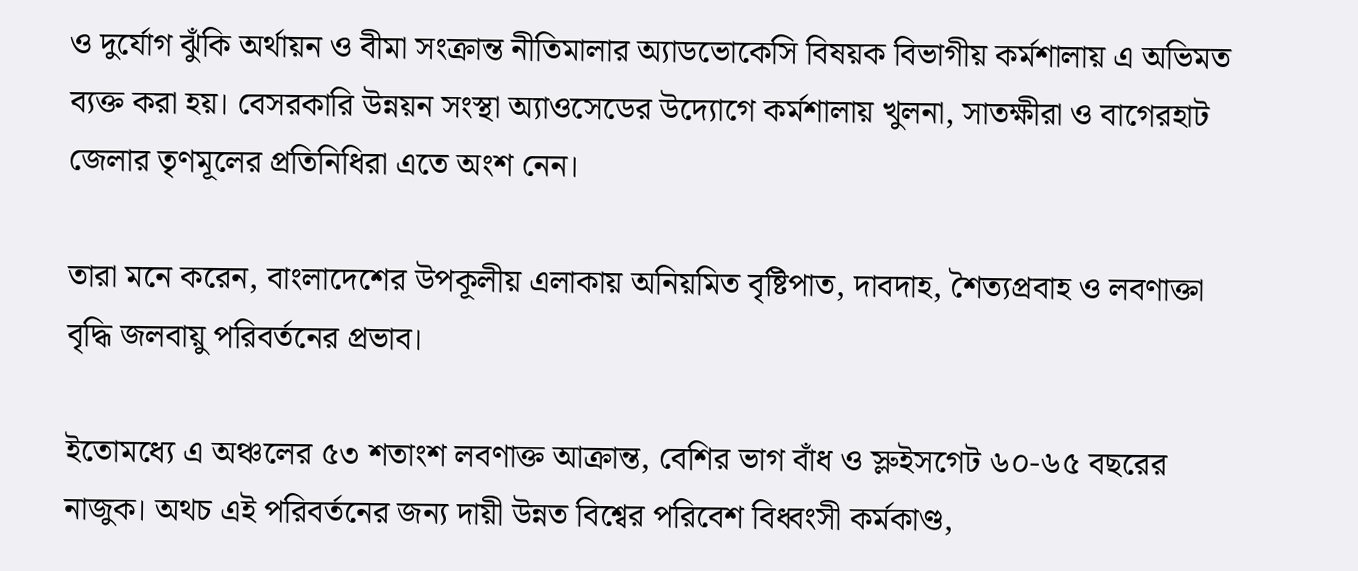ও দুর্যোগ ঝুঁকি অর্থায়ন ও বীমা সংক্রান্ত নীতিমালার অ্যাডভোকেসি বিষয়ক বিভাগীয় কর্মশালায় এ অভিমত ব্যক্ত করা হয়। বেসরকারি উন্নয়ন সংস্থা অ্যাওসেডের উদ্যোগে কর্মশালায় খুলনা, সাতক্ষীরা ও বাগেরহাট জেলার তৃণমূলের প্রতিনিধিরা এতে অংশ নেন।

তারা মনে করেন, বাংলাদেশের উপকূলীয় এলাকায় অনিয়মিত বৃষ্টিপাত, দাবদাহ, শৈত্যপ্রবাহ ও লবণাক্তা বৃদ্ধি জলবায়ু পরিবর্তনের প্রভাব।

ইতোমধ্যে এ অঞ্চলের ৫৩ শতাংশ লবণাক্ত আক্রান্ত, বেশির ভাগ বাঁধ ও স্লুইসগেট ৬০-৬৫ বছরের নাজুক। অথচ এই পরিবর্তনের জন্য দায়ী উন্নত বিশ্বের পরিবেশ বিধ্বংসী কর্মকাণ্ড,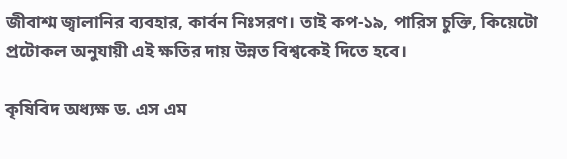জীবাশ্ম জ্বালানির ব্যবহার, কার্বন নিঃসরণ। তাই কপ-১৯, পারিস চুক্তি, কিয়েটো প্রটোকল অনুযায়ী এই ক্ষতির দায় উন্নত বিশ্বকেই দিতে হবে।

কৃষিবিদ অধ্যক্ষ ড. এস এম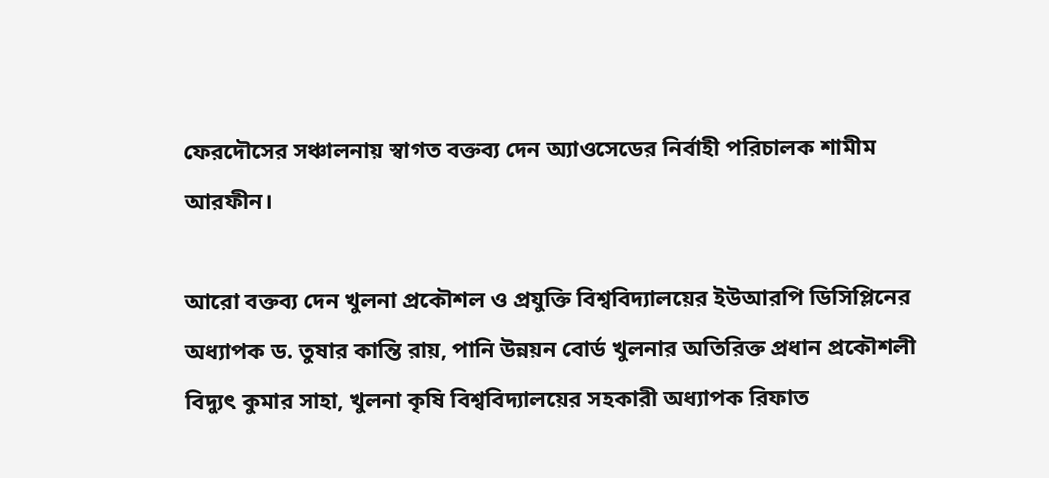ফেরদৌসের সঞ্চালনায় স্বাগত বক্তব্য দেন অ্যাওসেডের নির্বাহী পরিচালক শামীম আরফীন।

আরো বক্তব্য দেন খুলনা প্রকৌশল ও প্রযুক্তি বিশ্ববিদ্যালয়ের ইউআরপি ডিসিপ্লিনের অধ্যাপক ড. তুষার কান্তি রায়, পানি উন্নয়ন বোর্ড খুলনার অতিরিক্ত প্রধান প্রকৌশলী বিদ্যুৎ কুমার সাহা, খুলনা কৃষি বিশ্ববিদ্যালয়ের সহকারী অধ্যাপক রিফাত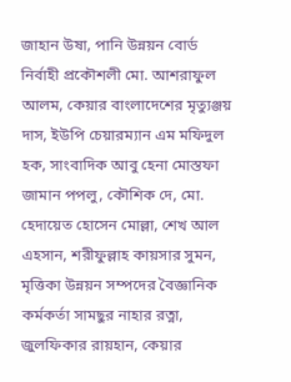জাহান উষা, পানি উন্নয়ন বোর্ড নির্বাহী প্রকৌশলী মো. আশরাফুল আলম, কেয়ার বাংলাদেশের মৃত্যুঞ্জয় দাস, ইউপি চেয়ারম্যান এম মফিদুল হক, সাংবাদিক আবু হেনা মোস্তফা জামান পপলু, কৌশিক দে, মো. হেদায়েত হোসেন মোল্লা, শেখ আল এহসান, শরীফুল্লাহ কায়সার সুমন, মৃত্তিকা উন্নয়ন সম্পদের বৈজ্ঞানিক কর্মকর্তা সামছুর নাহার রত্না, জুলফিকার রায়হান, কেয়ার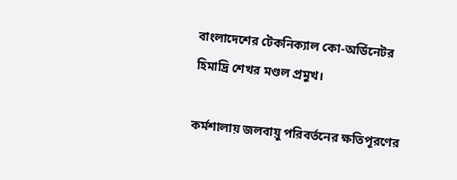বাংলাদেশের টেকনিক্যাল কো-অর্ডিনেটর হিমাদ্রি শেখর মণ্ডল প্রমুখ।

কর্মশালায় জলবায়ু পরিবর্তনের ক্ষতিপূরণের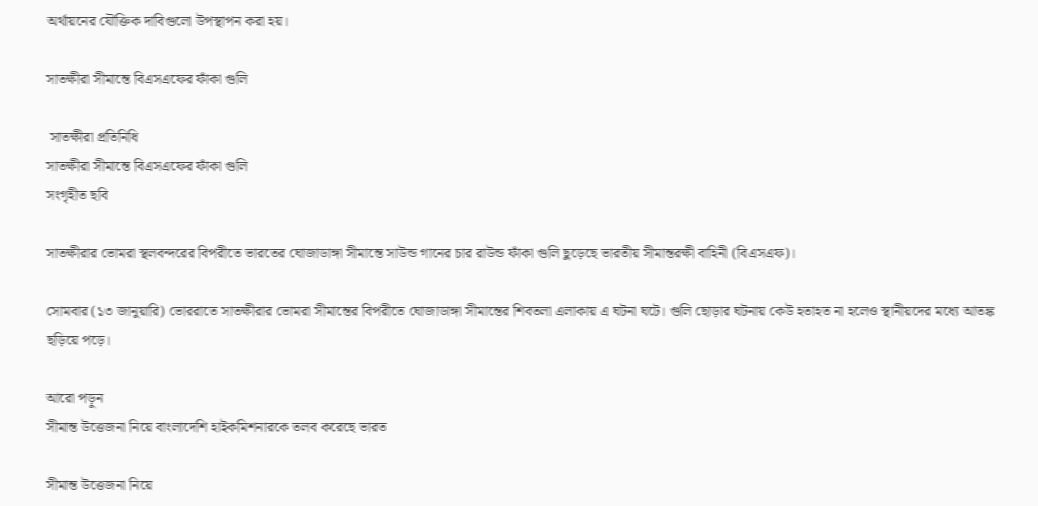অর্থায়নের যৌক্তিক দাবিগুলো উপস্থাপন করা হয়।

সাতক্ষীরা সীমান্তে বিএসএফের ফাঁকা গুলি

 সাতক্ষীরা প্রতিনিধি
সাতক্ষীরা সীমান্তে বিএসএফের ফাঁকা গুলি
সংগৃহীত ছবি

সাতক্ষীরার ভোমরা স্থলবন্দরের বিপরীতে ভারতের ঘোজাডাঙ্গা সীমান্তে সাউন্ড গানের চার রাউন্ড ফাঁকা গুলি ছুড়েছে ভারতীয় সীমান্তরক্ষী বাহিনী (বিএসএফ)।

সোমবার (১৩ জানুয়ারি) ভোররাতে সাতক্ষীরার ভোমরা সীমান্তের বিপরীতে ঘোজাডাঙ্গা সীমান্তের শিবতলা এলাকায় এ ঘটনা ঘটে। গুলি ছোড়ার ঘটনায় কেউ হতাহত না হলেও স্থানীয়দের মধ্যে আতঙ্ক ছড়িয়ে পড়ে।

আরো পড়ুন
সীমান্ত উত্তেজনা নিয়ে বাংলাদেশি হাইকমিশনারকে তলব করেছে ভারত

সীমান্ত উত্তেজনা নিয়ে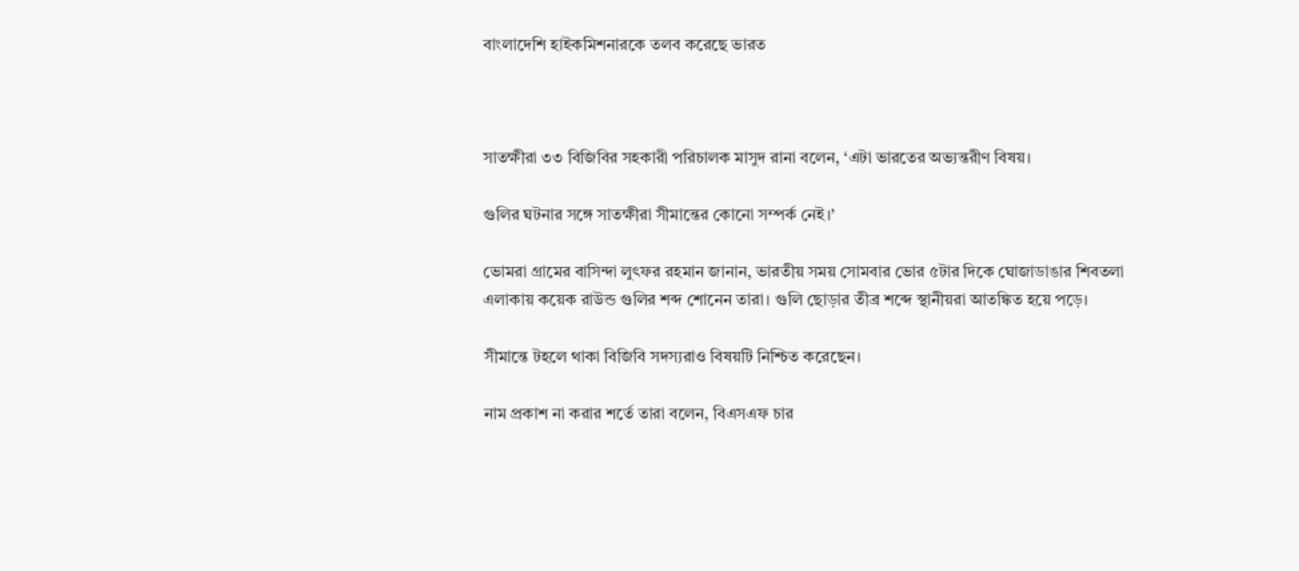বাংলাদেশি হাইকমিশনারকে তলব করেছে ভারত



সাতক্ষীরা ৩৩ বিজিবির সহকারী পরিচালক মাসুদ রানা বলেন, ‘এটা ভারতের অভ্যন্তরীণ বিষয়।

গুলির ঘটনার সঙ্গে সাতক্ষীরা সীমান্তের কোনো সম্পর্ক নেই।’

ভোমরা গ্রামের বাসিন্দা লুৎফর রহমান জানান, ভারতীয় সময় সোমবার ভোর ৫টার দিকে ঘোজাডাঙার শিবতলা এলাকায় কয়েক রাউন্ড গুলির শব্দ শোনেন তারা। গুলি ছোড়ার তীব্র শব্দে স্থানীয়রা আতঙ্কিত হয়ে পড়ে।

সীমান্তে টহলে থাকা বিজিবি সদস্যরাও বিষয়টি নিশ্চিত করেছেন।

নাম প্রকাশ না করার শর্তে তারা বলেন, বিএসএফ চার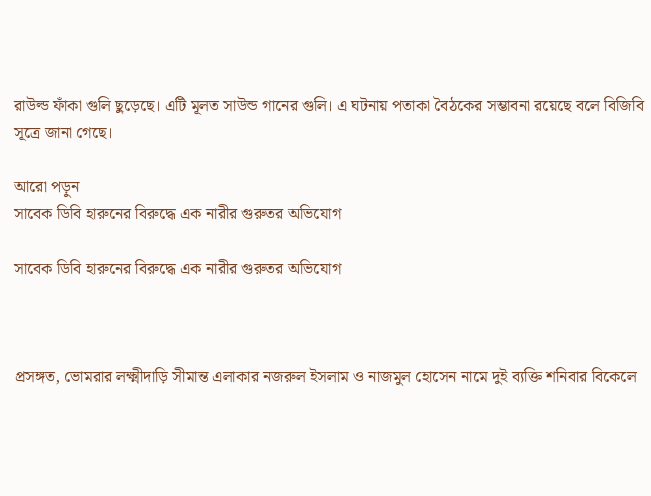রাউল্ড ফাঁকা গুলি ছুড়েছে। এটি মূলত সাউন্ড গানের গুলি। এ ঘটনায় পতাকা বৈঠকের সম্ভাবনা রয়েছে বলে বিজিবি সূত্রে জানা গেছে।

আরো পড়ুন
সাবেক ডিবি হারুনের বিরুদ্ধে এক নারীর গুরুতর অভিযোগ

সাবেক ডিবি হারুনের বিরুদ্ধে এক নারীর গুরুতর অভিযোগ



প্রসঙ্গত, ভোমরার লক্ষ্মীদাড়ি সীমান্ত এলাকার নজরুল ইসলাম ও নাজমুল হোসেন নামে দুই ব্যক্তি শনিবার বিকেলে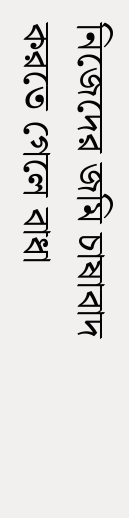নিজেদের জমি চাষাবাদ করতে গেলে বাধা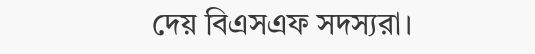দেয় বিএসএফ সদস্যরা।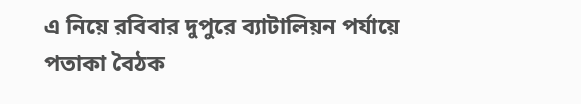এ নিয়ে রবিবার দুপুরে ব্যাটালিয়ন পর্যায়ে পতাকা বৈঠক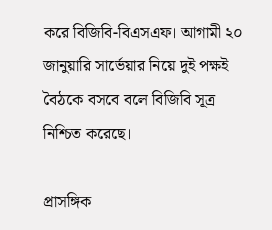করে বিজিবি-বিএসএফ। আগামী ২০ জানুয়ারি সার্ভেয়ার নিয়ে দুই পক্ষই বৈঠকে বসবে বলে বিজিবি সূত্র নিশ্চিত করেছে।

প্রাসঙ্গিক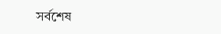সর্বশেষ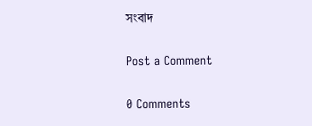সংবাদ

Post a Comment

0 Comments